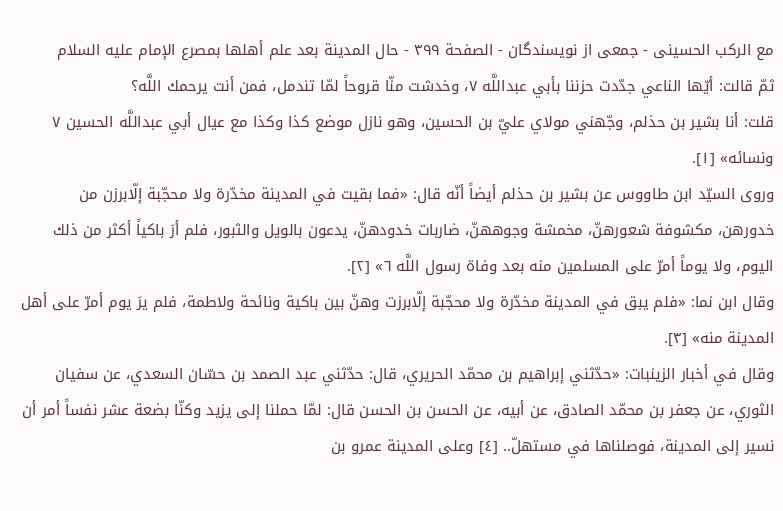مع الركب الحسينى - جمعی از نویسندگان - الصفحة ٣٩٩ - حال المدينة بعد علم أهلها بمصرع الإمام عليه السلام
ثمّ قالت: أيّها الناعي جدّدت حزننا بأبي عبداللَّه ٧، وخدشت منّا قروحاً لمّا تندمل، فمن أنت يرحمك اللَّه؟
قلت: أنا بشير بن حذلم، وجّهني مولاي عليّ بن الحسين، وهو نازل موضع كذا وكذا مع عيال أبي عبداللَّه الحسين ٧ ونسائه» [١].
وروى السيّد ابن طاووس عن بشير بن حذلم أيضاً أنّه قال: «فما بقيت في المدينة مخدّرة ولا محجّبة إلّابرزن من خدورهن، مكشوفة شعورهنّ، مخمشة وجوههنّ، ضاربات خدودهنّ، يدعون بالويل والثبور، فلم أرَ باكياً أكثر من ذلك اليوم، ولا يوماً أمرّ على المسلمين منه بعد وفاة رسول اللَّه ٦» [٢].
وقال ابن نما: «فلم يبق في المدينة مخدّرة ولا محجّبة إلّابرزت وهنّ بين باكية ونائحة ولاطمة، فلم يرَ يوم أمرّ على أهل المدينة منه» [٣].
وقال في أخبار الزينبات: «حدّثني إبراهيم بن محمّد الحريري، قال: حدّثني عبد الصمد بن حسّان السعدي، عن سفيان الثوري، عن جعفر بن محمّد الصادق، عن أبيه، عن الحسن بن الحسن قال: لمّا حملنا إلى يزيد وكنّا بضعة عشر نفساً أمر أن نسير إلى المدينة، فوصلناها في مستهلّ.. [٤] وعلى المدينة عمرو بن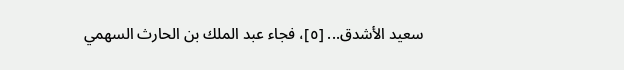سعيد الأشدق... [٥]، فجاء عبد الملك بن الحارث السهمي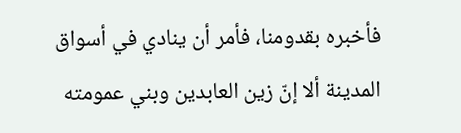فأخبره بقدومنا، فأمر أن ينادي في أسواق المدينة ألا إنّ زين العابدين وبني عمومته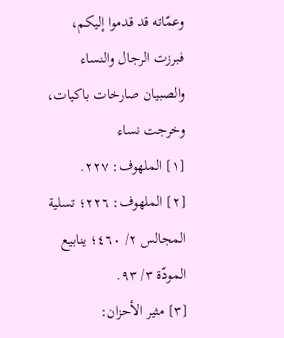وعمّاته قد قدموا إليكم، فبرزت الرجال والنساء والصبيان صارخات باكيات، وخرجت نساء
[١] الملهوف: ٢٢٧.
[٢] الملهوف: ٢٢٦؛ تسلية المجالس ٢/ ٤٦٠؛ ينابيع المودّة ٣/ ٩٣.
[٣] مثير الأحزان: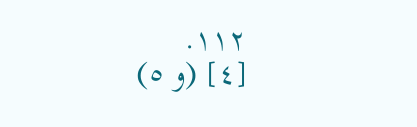١١٢.
[٤] (و ٥)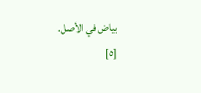بياض في الأصل.
[٥]